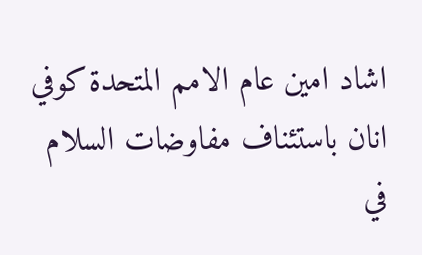اشاد امين عام الامم المتحدة كوفي انان باستئناف مفاوضات السلام في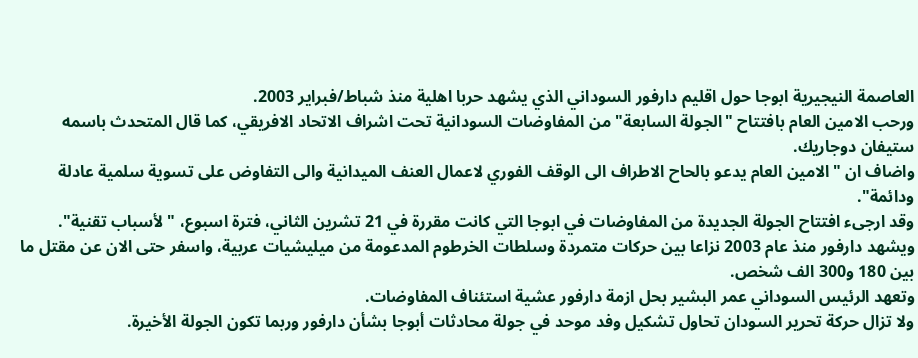العاصمة النيجيرية ابوجا حول اقليم دارفور السوداني الذي يشهد حربا اهلية منذ شباط/فبراير 2003.
ورحب الامين العام بافتتاح "الجولة السابعة" من المفاوضات السودانية تحت اشراف الاتحاد الافريقي، كما قال المتحدث باسمه ستيفان دوجاريك.
واضاف ان "الامين العام يدعو بالحاح الاطراف الى الوقف الفوري لاعمال العنف الميدانية والى التفاوض على تسوية سلمية عادلة ودائمة".
وقد ارجىء افتتاح الجولة الجديدة من المفاوضات في ابوجا التي كانت مقررة في 21 تشرين الثاني، فترة اسبوع، "لأسباب تقنية".
ويشهد دارفور منذ عام 2003 نزاعا بين حركات متمردة وسلطات الخرطوم المدعومة من ميليشيات عربية، واسفر حتى الان عن مقتل ما بين 180 و300 الف شخص.
وتعهد الرئيس السوداني عمر البشير بحل ازمة دارفور عشية استئناف المفاوضات.
ولا تزال حركة تحرير السودان تحاول تشكيل وفد موحد في جولة محادثات أبوجا بشأن دارفور وربما تكون الجولة الأخيرة.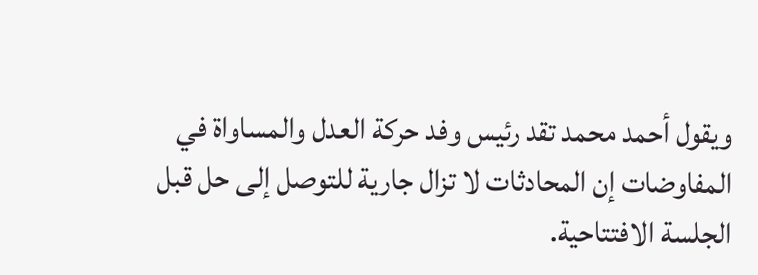ويقول أحمد محمد تقد رئيس وفد حركة العدل والمساواة في المفاوضات إن المحادثات لا تزال جارية للتوصل إلى حل قبل الجلسة الافتتاحية.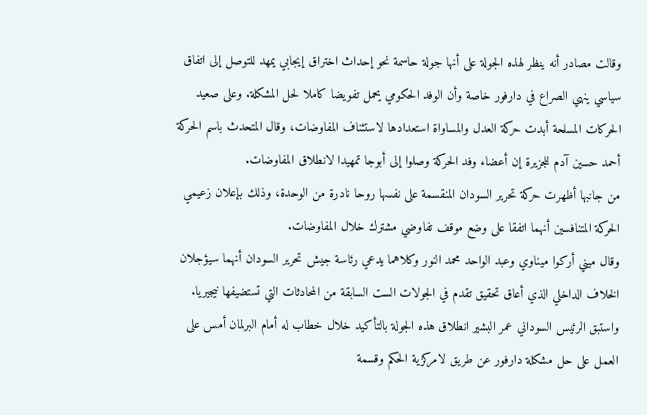وقالت مصادر أنه ينظر لهذه الجولة على أنها جولة حاسمة نحو إحداث اختراق إيجابي يمهد للتوصل إلى اتفاق سياسي ينهي الصراع في دارفور خاصة وأن الوفد الحكومي يحمل تفويضا كاملا لحل المشكلة. وعلى صعيد الحركات المسلحة أبدت حركة العدل والمساواة استعدادها لاستئناف المفاوضات، وقال المتحدث باسم الحركة أحمد حسين آدم للجزيرة إن أعضاء وفد الحركة وصلوا إلى أبوجا تمهيدا لانطلاق المفاوضات.
من جانبها أظهرت حركة تحرير السودان المنقسمة على نفسها روحا نادرة من الوحدة، وذلك بإعلان زعيمي الحركة المتنافسين أنهما اتفقا على وضع موقف تفاوضي مشترك خلال المفاوضات.
وقال ميني أركوا ميناوي وعبد الواحد محمد النور وكلاهما يدعي رئاسة جيش تحرير السودان أنهما سيؤجلان الخلاف الداخلي الذي أعاق تحقيق تقدم في الجولات الست السابقة من المحادثات التي تستضيفها نيجيريا.
واستبق الرئيس السوداني عمر البشير انطلاق هذه الجولة بالتأكيد خلال خطاب له أمام البرلمان أمس على العمل على حل مشكلة دارفور عن طريق لامركزية الحكم وقسمة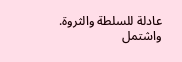عادلة للسلطة والثروة.
واشتمل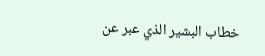خطاب البشير الذي عبر عن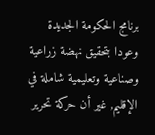برنامج الحكومة الجديدة وعودا بتحقيق نهضة زراعية وصناعية وتعليمية شاملة في الإقليم, غير أن حركة تحرير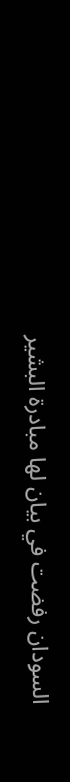السودان رفضت في بيان لها مبادرة البشير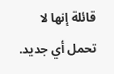قائلة إنها لا تحمل أي جديد.